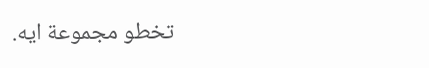تخطو مجموعة ايه.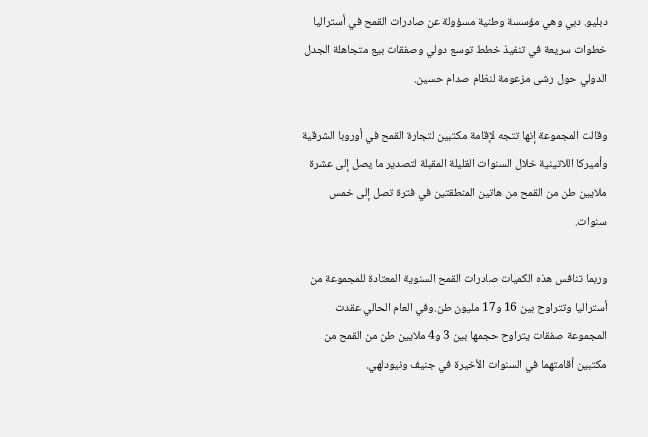دبليو. دبي وهي مؤسسة وطنية مسؤولة عن صادرات القمح في أستراليا خطوات سريعة في تنفيذ خطط توسع دولي وصفقات بيع متجاهلة الجدل الدولي حول رشى مزعومة لنظام صدام حسين.

وقالت المجموعة إنها تتجه لإقامة مكتبين لتجارة القمح في أوروبا الشرقية وأميركا اللاتينية خلال السنوات القليلة المقبلة لتصدير ما يصل إلى عشرة ملايين طن من القمح من هاتين المنطقتين في فترة تصل إلى خمس سنوات.

وربما تنافس هذه الكميات صادرات القمح السنوية المعتادة للمجموعة من أستراليا وتتراوح بين 16 و17 مليون طن.وفي العام الحالي عقدت المجموعة صفقات يتراوح حجمها بين 3 و4 ملايين طن من القمح من مكتبين أقامتهما في السنوات الأخيرة في جنيف ونيودلهي.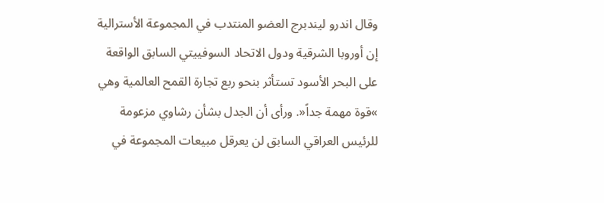وقال اندرو ليندبرج العضو المنتدب في المجموعة الأسترالية إن أوروبا الشرقية ودول الاتحاد السوفييتي السابق الواقعة على البحر الأسود تستأثر بنحو ربع تجارة القمح العالمية وهي »قوة مهمة جداً«. ورأى أن الجدل بشأن رشاوي مزعومة للرئيس العراقي السابق لن يعرقل مبيعات المجموعة في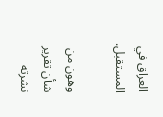العراق في المستقبل.

وهون من شأن تقرير نشرته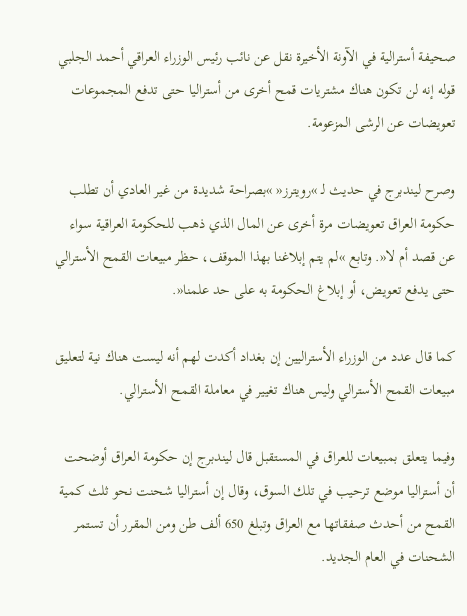صحيفة أسترالية في الآونة الأخيرة نقل عن نائب رئيس الوزراء العراقي أحمد الجلبي قوله إنه لن تكون هناك مشتريات قمح أخرى من أستراليا حتى تدفع المجموعات تعويضات عن الرشى المزعومة.

وصرح ليندبرج في حديث لـ »رويترز« »بصراحة شديدة من غير العادي أن تطلب حكومة العراق تعويضات مرة أخرى عن المال الذي ذهب للحكومة العراقية سواء عن قصد أم لا«. وتابع »لم يتم إبلاغنا بهذا الموقف، حظر مبيعات القمح الأسترالي حتى يدفع تعويض، أو إبلاغ الحكومة به على حد علمنا«.

كما قال عدد من الوزراء الأستراليين إن بغداد أكدت لهم أنه ليست هناك نية لتعليق مبيعات القمح الأسترالي وليس هناك تغيير في معاملة القمح الأسترالي.

وفيما يتعلق بمبيعات للعراق في المستقبل قال ليندبرج إن حكومة العراق أوضحت أن أستراليا موضع ترحيب في تلك السوق، وقال إن أستراليا شحنت نحو ثلث كمية القمح من أحدث صفقاتها مع العراق وتبلغ 650 ألف طن ومن المقرر أن تستمر الشحنات في العام الجديد.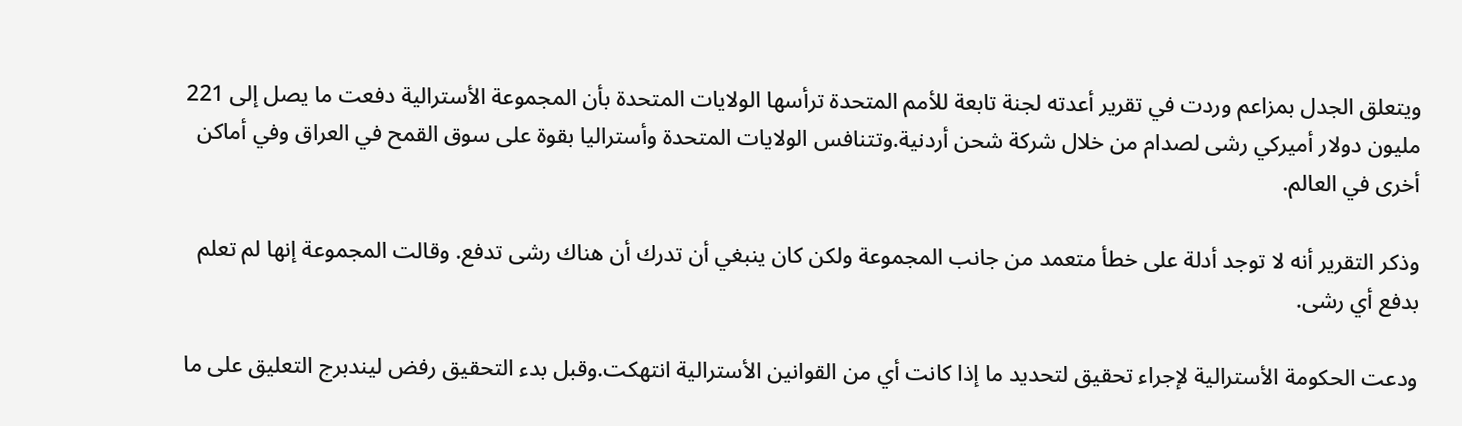ويتعلق الجدل بمزاعم وردت في تقرير أعدته لجنة تابعة للأمم المتحدة ترأسها الولايات المتحدة بأن المجموعة الأسترالية دفعت ما يصل إلى 221 مليون دولار أميركي رشى لصدام من خلال شركة شحن أردنية.وتتنافس الولايات المتحدة وأستراليا بقوة على سوق القمح في العراق وفي أماكن أخرى في العالم.

وذكر التقرير أنه لا توجد أدلة على خطأ متعمد من جانب المجموعة ولكن كان ينبغي أن تدرك أن هناك رشى تدفع. وقالت المجموعة إنها لم تعلم بدفع أي رشى.

ودعت الحكومة الأسترالية لإجراء تحقيق لتحديد ما إذا كانت أي من القوانين الأسترالية انتهكت.وقبل بدء التحقيق رفض ليندبرج التعليق على ما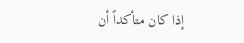إذا كان متأكداً أن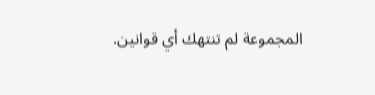المجموعة لم تنتهك أي قوانين.